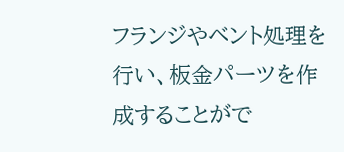フランジやベント処理を行い、板金パーツを作成することがで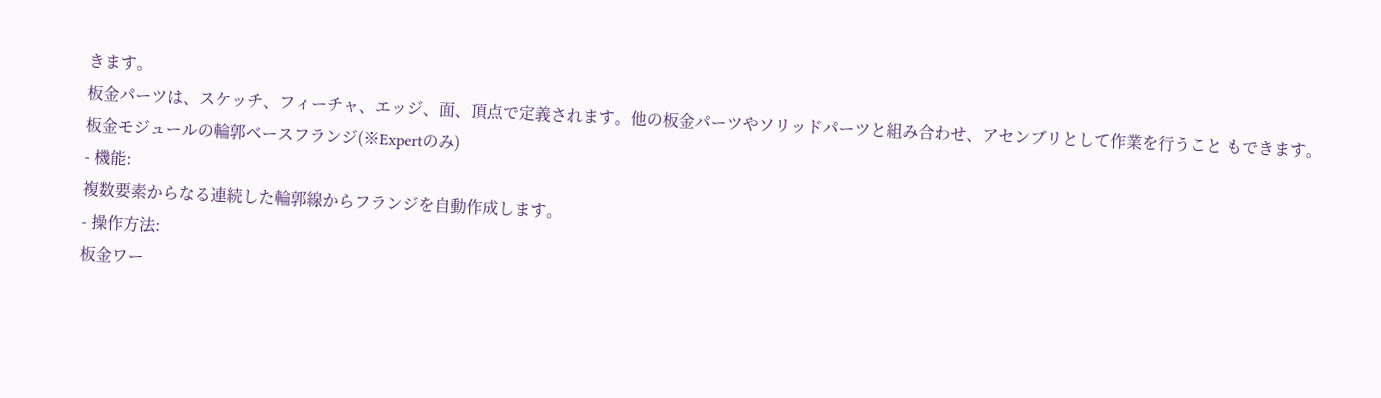きます。
板金パーツは、スケッチ、フィーチャ、エッジ、面、頂点で定義されます。他の板金パーツやソリッドパーツと組み合わせ、アセンブリとして作業を行うこと もできます。
板金モジュールの輪郭ベースフランジ(※Expertのみ)
- 機能:
複数要素からなる連続した輪郭線からフランジを自動作成します。
- 操作方法:
板金ワー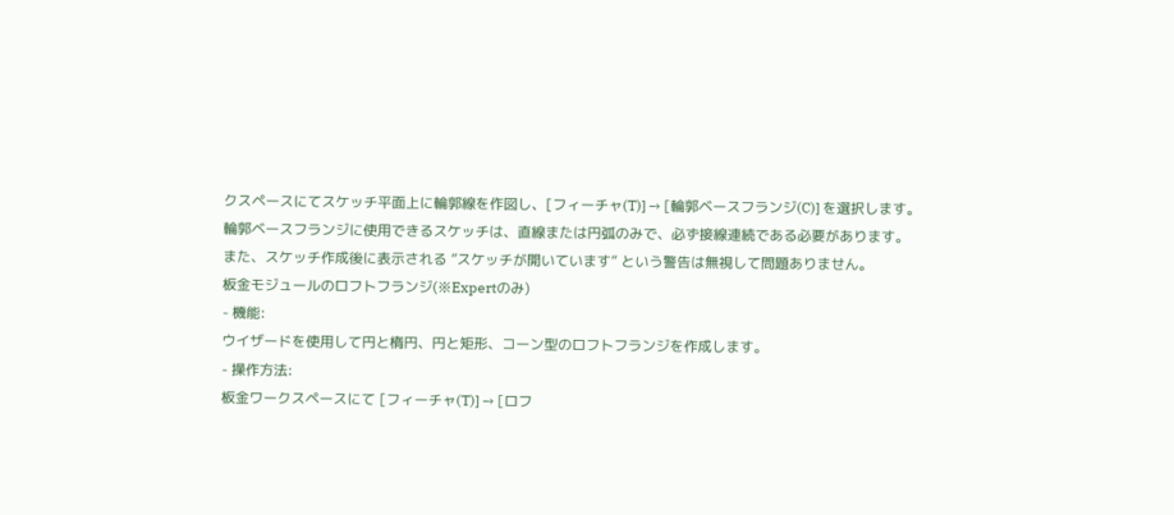クスペースにてスケッチ平面上に輪郭線を作図し、[フィーチャ(T)] → [輪郭ベースフランジ(C)] を選択します。
輪郭ベースフランジに使用できるスケッチは、直線または円弧のみで、必ず接線連続である必要があります。
また、スケッチ作成後に表示される ”スケッチが開いています” という警告は無視して問題ありません。
板金モジュールのロフトフランジ(※Expertのみ)
- 機能:
ウイザードを使用して円と楕円、円と矩形、コーン型のロフトフランジを作成します。
- 操作方法:
板金ワークスペースにて [フィーチャ(T)] → [ロフ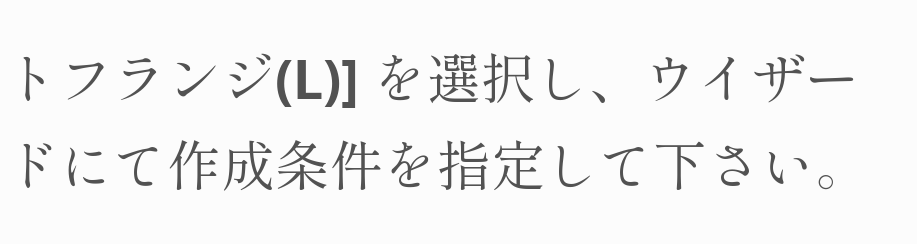トフランジ(L)] を選択し、ウイザードにて作成条件を指定して下さい。